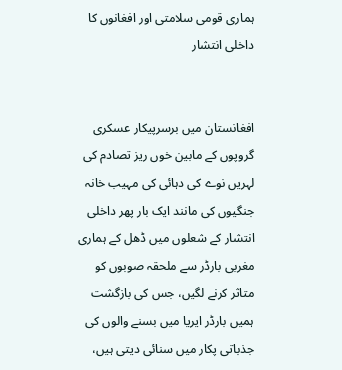ہماری قومی سلامتی اور افغانوں کا داخلی انتشار


افغانستان میں برسرپیکار عسکری گروپوں کے مابین خوں ریز تصادم کی لہریں نوے کی دہائی کی مہیب خانہ جنگیوں کی مانند ایک بار پھر داخلی انتشار کے شعلوں میں ڈھل کے ہماری مغربی بارڈر سے ملحقہ صوبوں کو متاثر کرنے لگیں، جس کی بازگشت ہمیں بارڈر ایریا میں بسنے والوں کی جذباتی پکار میں سنائی دیتی ہیں،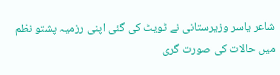شاعر یاسر وزیرستانی نے ٹویٹ کی گئی اپنی رزمیہ پشتو نظم میں حالات کی صورت گری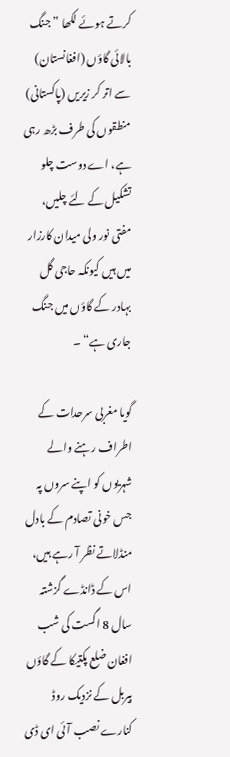کرتے ہوئے لکھا ”جنگ بالائی گاؤں (افغانستان) سے اتر کر زیریں (پاکستانی) منطقوں کی طرف بڑھ رہی ہے، اے دوست چلو تشکیل کے لئے چلیں، مفتی نور ولی میدان کارزار میں ہیں کیونکہ حاجی گل بہادر کے گاؤں میں جنگ جاری ہے“ ۔

گویا مغربی سرحدات کے اطراف رہنے والے شہریوں کو اپنے سروں پہ جس خونی تصادم کے بادل منڈلاتے نظر آ رہے ہیں، اس کے ڈانڈے گزشتہ سال 8 اگست کی شب افغان ضلع پکتیکا کے گاؤں بیربل کے نزدیک روڈ کنارے نصب آئی ای ڈی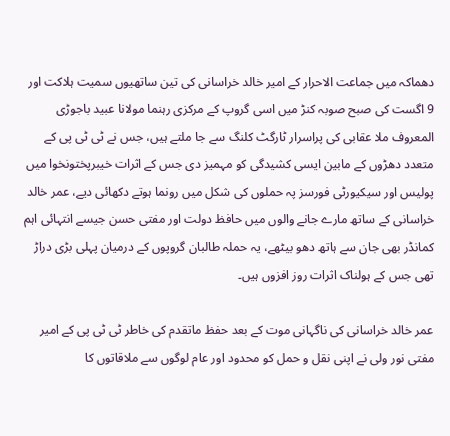دھماکہ میں جماعت الاحرار کے امیر خالد خراسانی کی تین ساتھیوں سمیت ہلاکت اور 9 اگست کی صبح صوبہ کنڑ میں اسی گروپ کے مرکزی رہنما مولانا عبید باجوڑی المعروف ملا عقابی کی پراسرار ٹارگٹ کلنگ سے جا ملتے ہیں، جس نے ٹی ٹی پی کے متعدد دھڑوں کے مابین ایسی کشیدگی کو مہمیز دی جس کے اثرات خیبرپختونخوا میں پولیس اور سیکیورٹی فورسز پہ حملوں کی شکل میں رونما ہوتے دکھائی دیے، عمر خالد خراسانی کے ساتھ مارے جانے والوں میں حافظ دولت اور مفتی حسن جیسے انتہائی اہم کمانڈر بھی جان سے ہاتھ دھو بیٹھے، یہ حملہ طالبان گروپوں کے درمیان پہلی بڑی دراڑ تھی جس کے ہولناک اثرات روز افزوں ہیں۔

عمر خالد خراسانی کی ناگہانی موت کے بعد حفظ ماتقدم کی خاطر ٹی ٹی پی کے امیر مفتی نور ولی نے اپنی نقل و حمل کو محدود اور عام لوگوں سے ملاقاتوں کا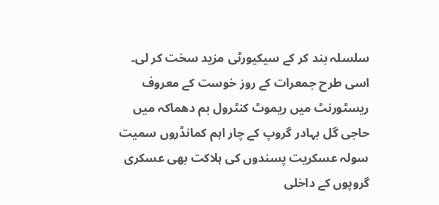سلسلہ بند کر کے سیکیورٹی مزید سخت کر لی۔ اسی طرح جمعرات کے روز خوست کے معروف ریسٹورنٹ میں ریموٹ کنٹرول بم دھماکہ میں حاجی گل بہادر گروپ کے چار اہم کمانڈروں سمیت سولہ عسکریت پسندوں کی ہلاکت بھی عسکری گروپوں کے داخلی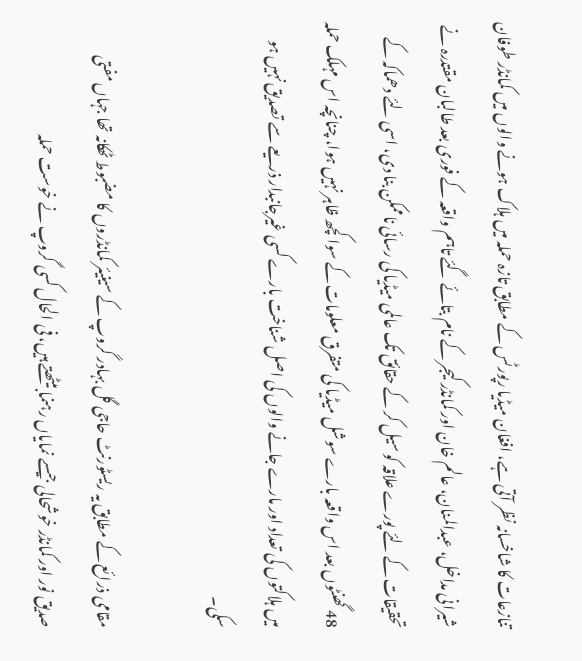تنازعات کا شاخسانہ نظر آتی ہے، افغان میڈیا رپورٹس کے مطابق تازہ حملہ میں ہلاک ہونے والوں میں کمانڈر طوفان شیرانی مداخل، عبدالمنان، عالم خان اور کمانڈر کیجر کے نام بتائے گئے تاہم واقعہ کے فوری بعد طالبان مقتدرہ نے تحقیقات کے لئے پورے علاقہ کو سیل کر کے حقائق تک عالمی میڈیا کی رسائی ناممکن بنا دی، اسی لئے دھماکہ کے 48 گھنٹوں بعد اس واقعہ بارے سوشل میڈیا کی متفرق معلومات کے سوا کچھ ظاہر نہیں ہوا، چنانچہ اس مہلک حملہ میں ہلاکتوں کی تعداد اور مارے جانے والوں کی اصل شناخت بارے کسی غیرجانبدار ذریعے سے تصدیق نہیں ہو سکی۔

مقامی ذرائع کے مطابق یہ ریسٹورنٹ حاجی گل بہادر گروپ کے سینیئر کمانڈروں کا مضبوط ٹھکانہ تھا جہاں مفتی صدیق نور اور کمانڈر خوشحالی جیسے نمایاں رہنما بیٹھتے ہیں، فی الحال کسی گروپ نے خوست حملہ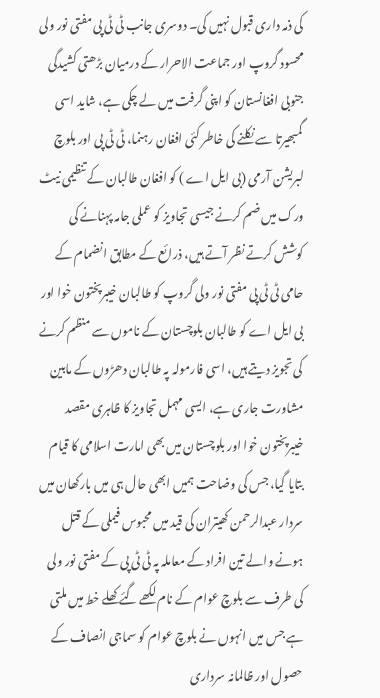کی ذمہ داری قبول نہیں کی۔ دوسری جانب ٹی ٹی پی مفتی نور ولی محسود گروپ اور جماعت الاحرار کے درمیان بڑھتی کشیدگی جنوبی افغانستان کو اپنی گرفت میں لے چکی ہے، شاید اسی گمبھیرتا سے نکلنے کی خاطر کئی افغان رہنما، ٹی ٹی پی اور بلوچ لبریشن آرمی (بی ایل اے ) کو افغان طالبان کے تنظیمی نیٹ ورک میں ضم کرنے جیسی تجاویز کو عملی جامہ پہنانے کی کوشش کرتے نظر آتے ہیں، ذرائع کے مطابق انضمام کے حامی ٹی ٹی پی مفتی نور ولی گروپ کو طالبان خیبرپختون خوا اور بی ایل اے کو طالبان بلوچستان کے ناموں سے منظم کرنے کی تجویز دیتے ہیں، اسی فارمولہ پہ طالبان دھڑوں کے مابین مشاورت جاری ہے، ایسی مہمل تجاویز کا ظاہری مقصد خیبرپختون خوا اور بلوچستان میں بھی امارت اسلامی کا قیام بتایا گیا، جس کی وضاحت ہمیں ابھی حال ہی میں بارکھان میں سردار عبدالرحمن کھیتران کی قید میں محبوس فیملی کے قتل ہونے والے تین افراد کے معاملہ پہ ٹی ٹی پی کے مفتی نور ولی کی طرف سے بلوچ عوام کے نام لکھے گئے کھلے خط میں ملتی ہے جس میں انہوں نے بلوچ عوام کو سماجی انصاف کے حصول اور ظالمانہ سرداری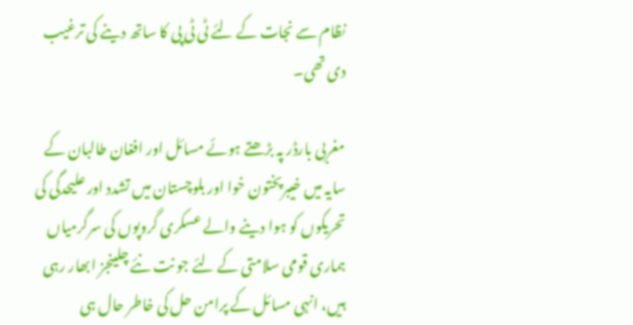نظام سے نجات کے لئے ٹی ٹی پی کا ساتھ دینے کی ترغیب دی تھی۔

مغربی بارڈر پہ بڑھتے ہوئے مسائل اور افغان طالبان کے سایہ میں خیبرپختون خوا اور بلوچستان میں تشدد اور علیحدگی کی تحریکوں کو ہوا دینے والے عسکری گروپوں کی سرگرمیاں ہماری قومی سلامتی کے لئے جو نت نئے چلینجز ابھار رہی ہیں، انہی مسائل کے پرامن حل کی خاطر حال ہی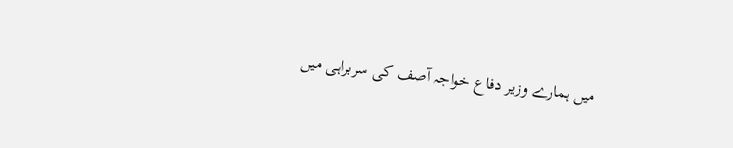میں ہمارے وزیر دفاع خواجہ آصف کی سربراہی میں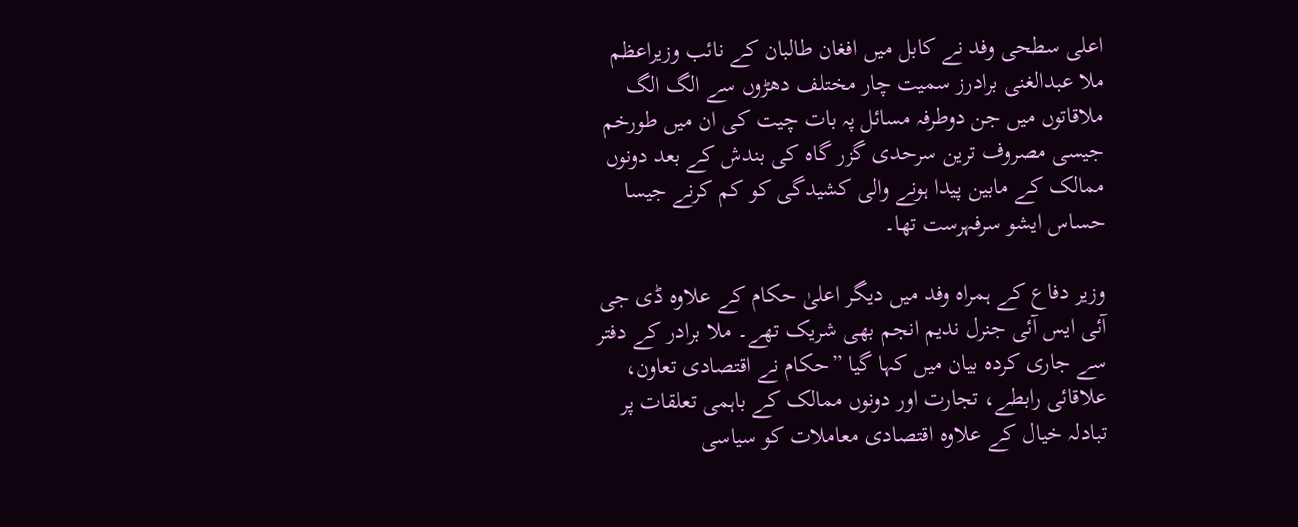اعلی سطحی وفد نے کابل میں افغان طالبان کے نائب وزیراعظم ملا عبدالغنی برادرز سمیت چار مختلف دھڑوں سے الگ الگ ملاقاتوں میں جن دوطرفہ مسائل پہ بات چیت کی ان میں طورخم جیسی مصروف ترین سرحدی گزر گاہ کی بندش کے بعد دونوں ممالک کے مابین پیدا ہونے والی کشیدگی کو کم کرنے جیسا حساس ایشو سرفہرست تھا۔

وزیر دفاع کے ہمراہ وفد میں دیگر اعلیٰ حکام کے علاوہ ڈی جی آئی ایس آئی جنرل ندیم انجم بھی شریک تھے۔ ملا برادر کے دفتر سے جاری کردہ بیان میں کہا گیا ”حکام نے اقتصادی تعاون، علاقائی رابطے، تجارت اور دونوں ممالک کے باہمی تعلقات پر تبادلہ خیال کے علاوہ اقتصادی معاملات کو سیاسی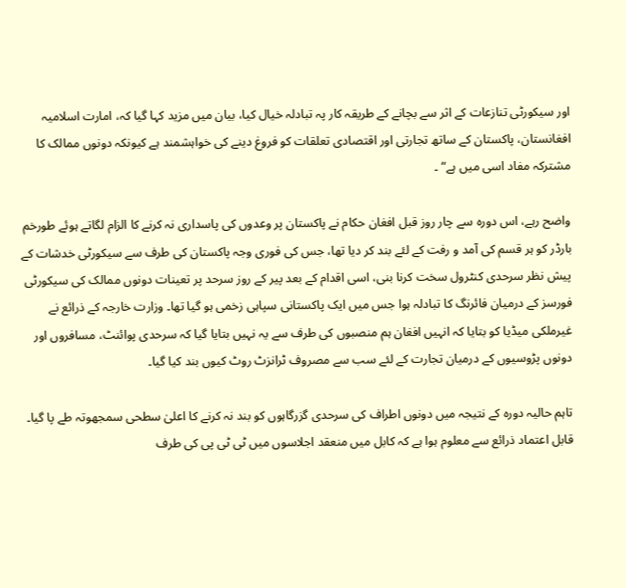اور سیکورٹی تنازعات کے اثر سے بچانے کے طریقہ کار پہ تبادلہ خیال کیا، بیان میں مزید کہا گیا کہ، امارت اسلامیہ افغانستان، پاکستان کے ساتھ تجارتی اور اقتصادی تعلقات کو فروغ دینے کی خواہشمند ہے کیونکہ دونوں ممالک کا مشترکہ مفاد اسی میں ہے“ ۔

واضح رہے، اس دورہ سے چار روز قبل افغان حکام نے پاکستان پر وعدوں کی پاسداری نہ کرنے کا الزام لگاتے ہوئے طورخم بارڈر کو ہر قسم کی آمد و رفت کے لئے بند کر دیا تھا، جس کی فوری وجہ پاکستان کی طرف سے سیکورٹی خدشات کے پیش نظر سرحدی کنٹرول سخت کرنا بنی، اسی اقدام کے بعد پیر کے روز سرحد پر تعینات دونوں ممالک کی سیکورٹی فورسز کے درمیان فائرنگ کا تبادلہ ہوا جس میں ایک پاکستانی سپاہی زخمی ہو گیا تھا۔ وزارت خارجہ کے ذرائع نے غیرملکی میڈیا کو بتایا کہ انہیں افغان ہم منصبوں کی طرف سے یہ نہیں بتایا گیا کہ سرحدی پوائنٹ، مسافروں اور دونوں پڑوسیوں کے درمیان تجارت کے لئے سب سے مصروف ٹرانزٹ روٹ کیوں بند کیا گیا۔

تاہم حالیہ دورہ کے نتیجہ میں دونوں اطراف کی سرحدی گزرگاہوں کو بند نہ کرنے کا اعلیٰ سطحی سمجھوتہ طے پا گیا۔ قابل اعتماد ذرائع سے معلوم ہوا ہے کہ کابل میں منعقد اجلاسوں میں ٹی ٹی پی کی طرف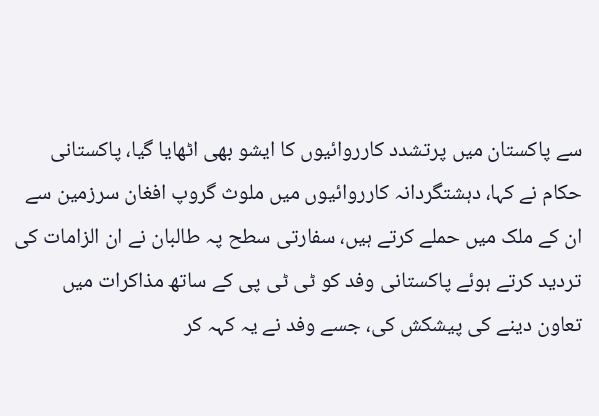سے پاکستان میں پرتشدد کارروائیوں کا ایشو بھی اٹھایا گیا، پاکستانی حکام نے کہا، دہشتگردانہ کارروائیوں میں ملوث گروپ افغان سرزمین سے ان کے ملک میں حملے کرتے ہیں، سفارتی سطح پہ طالبان نے ان الزامات کی تردید کرتے ہوئے پاکستانی وفد کو ٹی ٹی پی کے ساتھ مذاکرات میں تعاون دینے کی پیشکش کی، جسے وفد نے یہ کہہ کر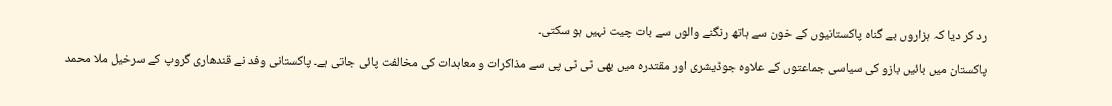رد کر دیا کہ ہزاروں بے گناہ پاکستانیوں کے خون سے ہاتھ رنگنے والوں سے بات چیت نہیں ہو سکتی۔

پاکستان میں بائیں بازو کی سیاسی جماعتوں کے علاوہ جوڈیشری اور مقتدرہ میں بھی ٹی ٹی پی سے مذاکرات و معاہدات کی مخالفت پائی جاتی ہے۔ پاکستانی وفد نے قندھاری گروپ کے سرخیل ملا محمد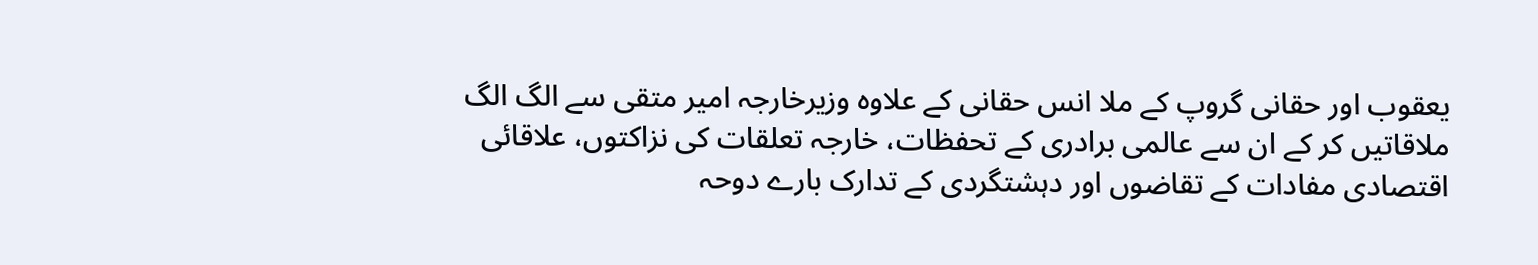یعقوب اور حقانی گروپ کے ملا انس حقانی کے علاوہ وزیرخارجہ امیر متقی سے الگ الگ ملاقاتیں کر کے ان سے عالمی برادری کے تحفظات، خارجہ تعلقات کی نزاکتوں، علاقائی اقتصادی مفادات کے تقاضوں اور دہشتگردی کے تدارک بارے دوحہ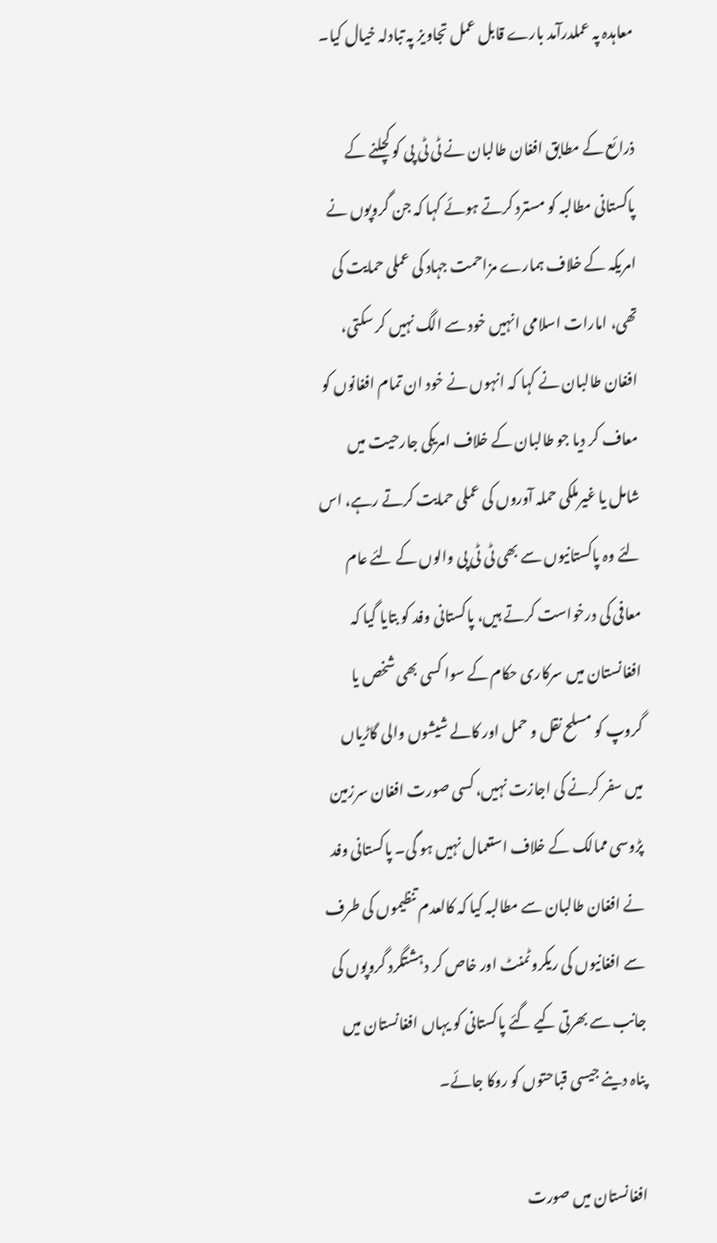معاہدہ پہ عملدرآمد بارے قابل عمل تجاویز پہ تبادلہ خیال کیا۔

ذرائع کے مطابق افغان طالبان نے ٹی ٹی پی کو کچلنے کے پاکستانی مطالبہ کو مسترد کرتے ہوئے کہا کہ جن گروپوں نے امریکہ کے خلاف ہمارے مزاحمت جہاد کی عملی حمایت کی تھی، امارات اسلامی انہیں خود سے الگ نہیں کر سکتی، افغان طالبان نے کہا کہ انہوں نے خود ان تمام افغانوں کو معاف کر دیا جو طالبان کے خلاف امریکی جارحیت میں شامل یا غیرملکی حملہ آوروں کی عملی حمایت کرتے رہے، اس لئے وہ پاکستانیوں سے بھی ٹی ٹی پی والوں کے لئے عام معافی کی درخواست کرتے ہیں، پاکستانی وفد کو بتایا گیا کہ افغانستان میں سرکاری حکام کے سوا کسی بھی شخص یا گروپ کو مسلح نقل و حمل اور کالے شیشوں والی گاڑیاں میں سفر کرنے کی اجازت نہیں، کسی صورت افغان سرزمین پڑوسی ممالک کے خلاف استعمال نہیں ہو گی۔ پاکستانی وفد نے افغان طالبان سے مطالبہ کیا کہ کالعدم تنظیموں کی طرف سے افغانیوں کی ریکروٹمنٹ اور خاص کر دہشتگرد گروپوں کی جانب سے بھرتی کیے گئے پاکستانی کو یہاں افغانستان میں پناہ دینے جیسی قباحتوں کو روکا جائے۔

افغانستان میں صورت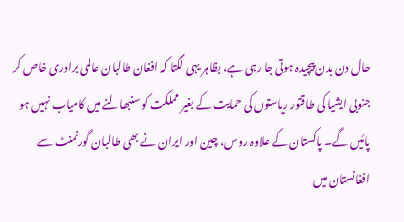حال دن بدن پیچیدہ ہوتی جا رہی ہے، بظاہر یہی لگتا کہ افغان طالبان عالمی برادری خاص کر جنوبی ایشیا کی طاقتور ریاستوں کی حمایت کے بغیر مملکت کو سنبھالنے میں کامیاب نہیں ہو پائیں گے۔ پاکستان کے علاوہ روس، چین اور ایران نے بھی طالبان گورنمنٹ سے افغانستان میں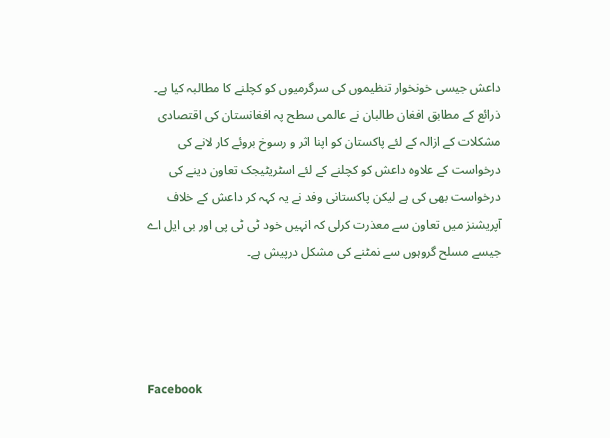داعش جیسی خونخوار تنظیموں کی سرگرمیوں کو کچلنے کا مطالبہ کیا ہے۔ ذرائع کے مطابق افغان طالبان نے عالمی سطح پہ افغانستان کی اقتصادی مشکلات کے ازالہ کے لئے پاکستان کو اپنا اثر و رسوخ بروئے کار لانے کی درخواست کے علاوہ داعش کو کچلنے کے لئے اسٹریٹیجک تعاون دینے کی درخواست بھی کی ہے لیکن پاکستانی وفد نے یہ کہہ کر داعش کے خلاف آپریشنز میں تعاون سے معذرت کرلی کہ انہیں خود ٹی ٹی پی اور بی ایل اے جیسے مسلح گروہوں سے نمٹنے کی مشکل درپیش ہے۔




Facebook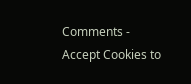Comments - Accept Cookies to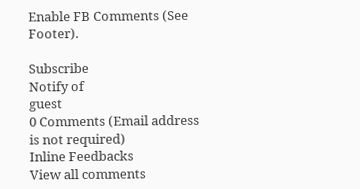Enable FB Comments (See Footer).

Subscribe
Notify of
guest
0 Comments (Email address is not required)
Inline Feedbacks
View all comments